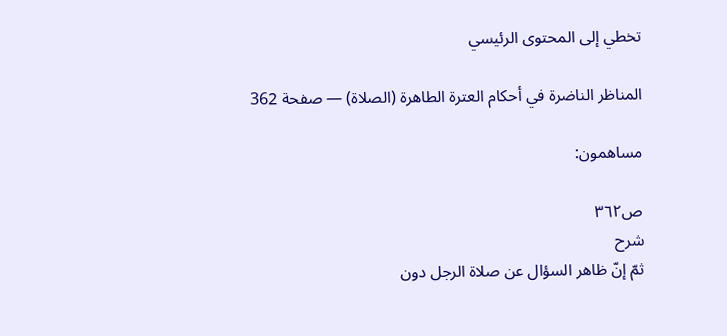تخطي إلى المحتوى الرئيسي

المناظر الناضرة في أحكام العترة الطاهرة (الصلاة) — صفحة 362

مساهمون:

ص٣٦٢
شرح
ثمّ إنّ ظاهر السؤال عن صلاة الرجل دون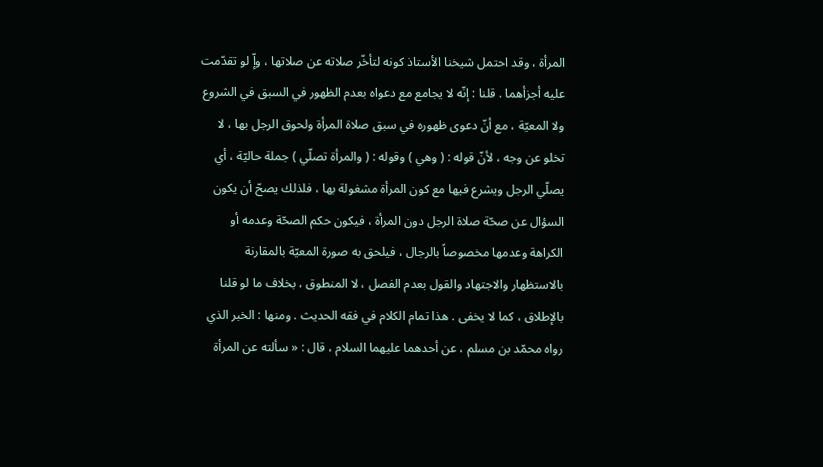المرأة ، وقد احتمل شيخنا الأستاذ كونه لتأخّر صلاته عن صلاتها ، وإّ لو تقدّمت عليه أجزأهما . قلنا : إنّه لا يجامع مع دعواه بعدم الظهور في السبق في الشروع ولا المعيّة ، مع أنّ دعوى ظهوره في سبق صلاة المرأة ولحوق الرجل بها ، لا تخلو عن وجه ، لأنّ قوله : ( وهي ) وقوله : ( والمرأة تصلّي ) جملة حاليّة ، أي يصلّي الرجل ويشرع فيها مع كون المرأة مشغولة بها ، فلذلك يصحّ أن يكون السؤال عن صحّة صلاة الرجل دون المرأة ، فيكون حكم الصحّة وعدمه أو الكراهة وعدمها مخصوصاً بالرجال ، فيلحق به صورة المعيّة بالمقارنة بالاستظهار والاجتهاد والقول بعدم الفصل ، لا المنطوق ، بخلاف ما لو قلنا بالإطلاق ، كما لا يخفى . هذا تمام الكلام في فقه الحديث . ومنها : الخبر الذي رواه محمّد بن مسلم ، عن أحدهما عليهما السلام ، قال : « سألته عن المرأة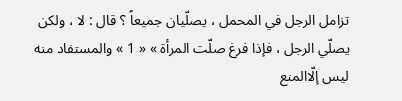تزامل الرجل في المحمل ، يصلّيان جميعاً ؟ قال : لا ، ولكن يصلّي الرجل ، فإذا فرغ صلّت المرأة » « 1 » والمستفاد منه ليس إلّاالمنع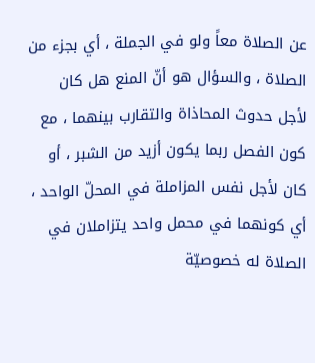عن الصلاة معاً ولو في الجملة ، أي بجزء من الصلاة ، والسؤال هو أنّ المنع هل كان لأجل حدوث المحاذاة والتقارب بينهما ، مع كون الفصل ربما يكون أزيد من الشبر ، أو كان لأجل نفس المزاملة في المحلّ الواحد ، أي كونهما في محمل واحد يتزاملان في الصلاة له خصوصيّة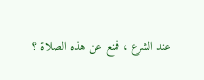عند الشرع ، فمنع عن هذه الصلاة ؟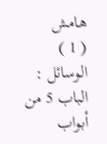هامش
( 1 ) الوسائل : الباب 5 من أبواب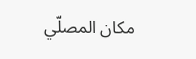مكان المصلّي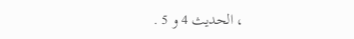، الحديث 4 و 5 .